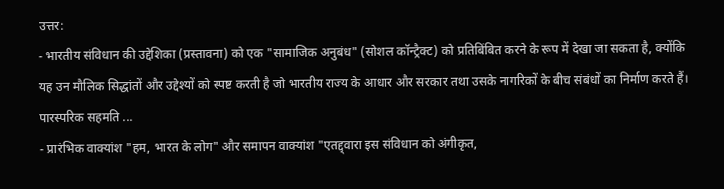उत्तर:
- भारतीय संविधान की उद्देशिका (प्रस्तावना) को एक "सामाजिक अनुबंध" (सोशल कॉन्ट्रैक्ट) को प्रतिबिंबित करने के रूप में देखा जा सकता है, क्योंकि यह उन मौलिक सिद्धांतों और उद्देश्यों को स्पष्ट करती है जो भारतीय राज्य के आधार और सरकार तथा उसके नागरिकों के बीच संबंधों का निर्माण करते हैं।
पारस्परिक सहमति ...
- प्रारंभिक वाक्यांश "हम, भारत के लोग" और समापन वाक्यांश "एतद्द्वारा इस संविधान को अंगीकृत,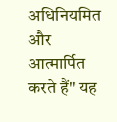अधिनियमित और आत्मार्पित करते हैं" यह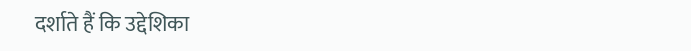दर्शाते हैं कि उद्देशिका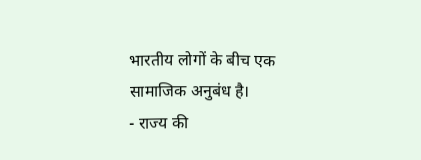भारतीय लोगों के बीच एक सामाजिक अनुबंध है।
- राज्य की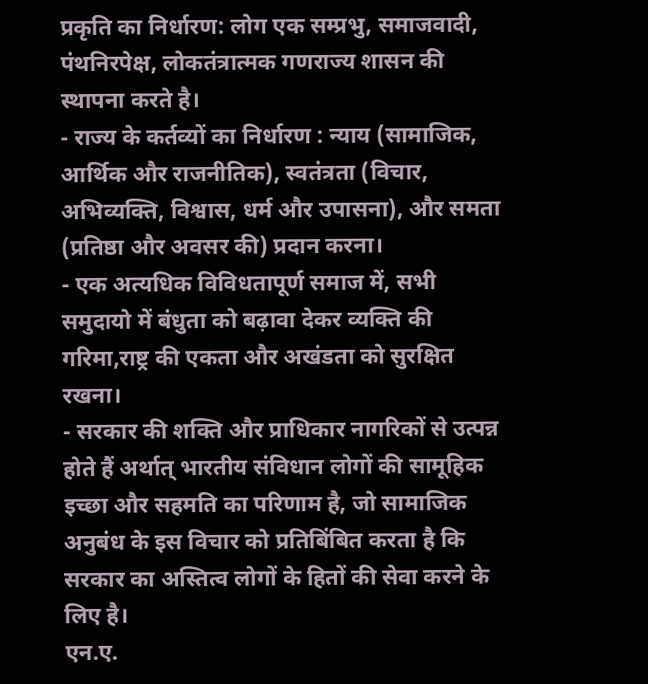प्रकृति का निर्धारण: लोग एक सम्प्रभु, समाजवादी, पंथनिरपेक्ष, लोकतंत्रात्मक गणराज्य शासन की स्थापना करते है।
- राज्य के कर्तव्यों का निर्धारण : न्याय (सामाजिक, आर्थिक और राजनीतिक), स्वतंत्रता (विचार, अभिव्यक्ति, विश्वास, धर्म और उपासना), और समता (प्रतिष्ठा और अवसर की) प्रदान करना।
- एक अत्यधिक विविधतापूर्ण समाज में, सभी समुदायो में बंधुता को बढ़ावा देकर व्यक्ति की गरिमा,राष्ट्र की एकता और अखंडता को सुरक्षित रखना।
- सरकार की शक्ति और प्राधिकार नागरिकों से उत्पन्न होते हैं अर्थात् भारतीय संविधान लोगों की सामूहिक इच्छा और सहमति का परिणाम है, जो सामाजिक अनुबंध के इस विचार को प्रतिबिंबित करता है कि सरकार का अस्तित्व लोगों के हितों की सेवा करने के लिए है।
एन.ए.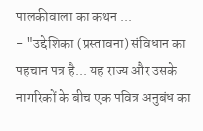पालकीवाला का कथन ...
- "उद्देशिका (प्रस्तावना) संविधान का पहचान पत्र है... यह राज्य और उसके नागरिकों के बीच एक पवित्र अनुबंध का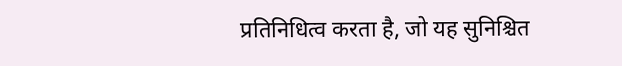प्रतिनिधित्व करता है, जो यह सुनिश्चित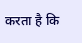करता है कि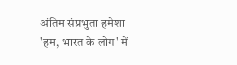अंतिम संप्रभुता हमेशा 'हम, भारत के लोग' में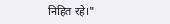निहित रहे।"